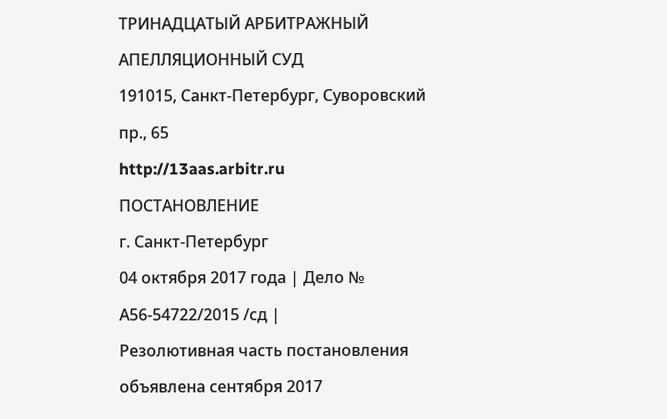ТРИНАДЦАТЫЙ АРБИТРАЖНЫЙ АПЕЛЛЯЦИОННЫЙ СУД
191015, Санкт-Петербург, Суворовский пр., 65
http://13aas.arbitr.ru
ПОСТАНОВЛЕНИЕ
г. Санкт-Петербург
04 октября 2017 года | Дело № А56-54722/2015 /сд |
Резолютивная часть постановления объявлена сентября 2017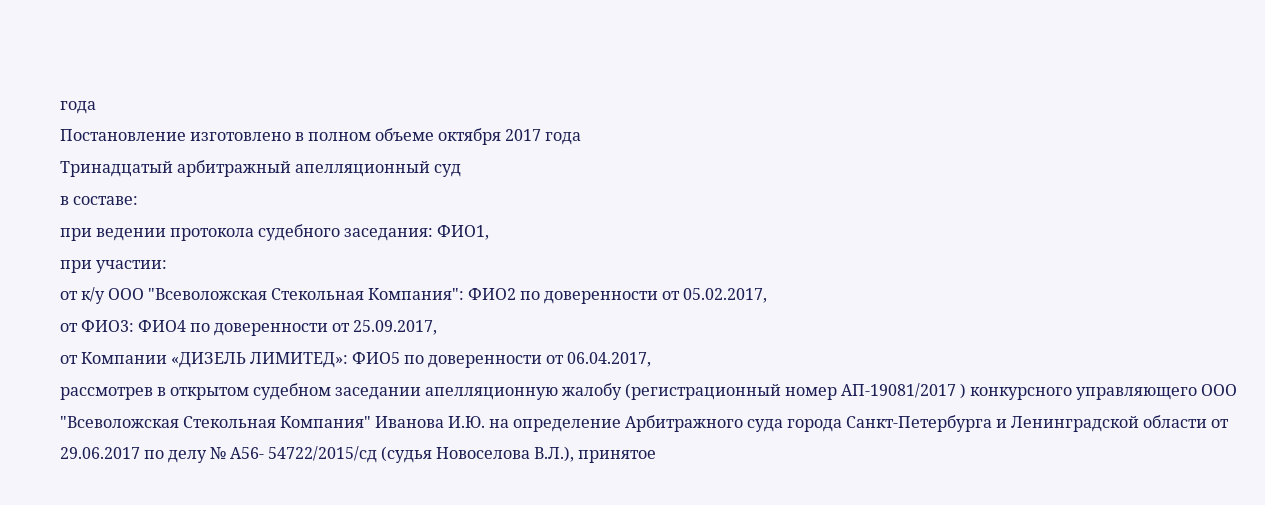года
Постановление изготовлено в полном объеме октября 2017 года
Тринадцатый арбитражный апелляционный суд
в составе:
при ведении протокола судебного заседания: ФИО1,
при участии:
от к/у ООО "Всеволожская Стекольная Компания": ФИО2 по доверенности от 05.02.2017,
от ФИО3: ФИО4 по доверенности от 25.09.2017,
от Компании «ДИЗЕЛЬ ЛИМИТЕД»: ФИО5 по доверенности от 06.04.2017,
рассмотрев в открытом судебном заседании апелляционную жалобу (регистрационный номер АП-19081/2017 ) конкурсного управляющего ООО "Всеволожская Стекольная Компания" Иванова И.Ю. на определение Арбитражного суда города Санкт-Петербурга и Ленинградской области от 29.06.2017 по делу № А56- 54722/2015/сд (судья Новоселова В.Л.), принятое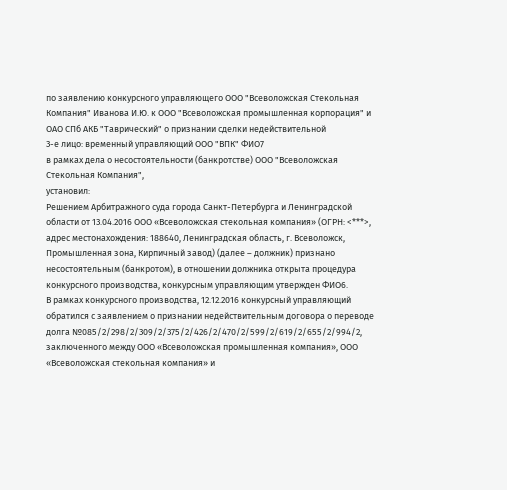по заявлению конкурсного управляющего ООО "Всеволожская Стекольная Компания" Иванова И.Ю. к ООО "Всеволожская промышленная корпорация" и ОАО СПб АКБ "Таврический" о признании сделки недействительной
3-е лицо: временный управляющий ООО "ВПК" ФИО7
в рамках дела о несостоятельности (банкротстве) ООО "Всеволожская Стекольная Компания",
установил:
Решением Арбитражного суда города Санкт-Петербурга и Ленинградской области от 13.04.2016 ООО «Всеволожская стекольная компания» (ОГРН: <***>, адрес местонахождения: 188640, Ленинградская область, г. Всеволожск, Промышленная зона, Кирпичный завод) (далее – должник) признано несостоятельным (банкротом), в отношении должника открыта процедура конкурсного производства, конкурсным управляющим утвержден ФИО6.
В рамках конкурсного производства, 12.12.2016 конкурсный управляющий обратился с заявлением о признании недействительным договора о переводе долга №085/2/298/2/309/2/375/2/426/2/470/2/599/2/619/2/655/2/994/2, заключенного между ООО «Всеволожская промышленная компания», ООО «Всеволожская стекольная компания» и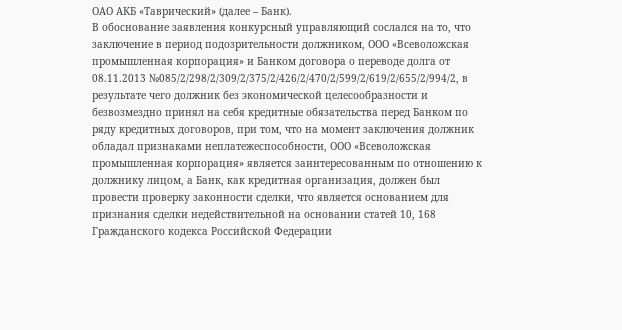ОАО АКБ «Таврический» (далее – Банк).
В обоснование заявления конкурсный управляющий сослался на то, что заключение в период подозрительности должником, ООО «Всеволожская промышленная корпорация» и Банком договора о переводе долга от 08.11.2013 №085/2/298/2/309/2/375/2/426/2/470/2/599/2/619/2/655/2/994/2, в результате чего должник без экономической целесообразности и безвозмездно принял на себя кредитные обязательства перед Банком по ряду кредитных договоров, при том, что на момент заключения должник обладал признаками неплатежеспособности, ООО «Всеволожская промышленная корпорация» является заинтересованным по отношению к должнику лицом, а Банк, как кредитная организация, должен был провести проверку законности сделки, что является основанием для признания сделки недействительной на основании статей 10, 168 Гражданского кодекса Российской Федерации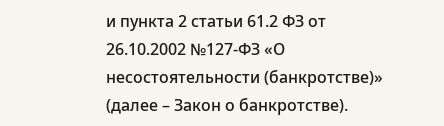и пункта 2 статьи 61.2 ФЗ от 26.10.2002 №127-ФЗ «О несостоятельности (банкротстве)» (далее – Закон о банкротстве).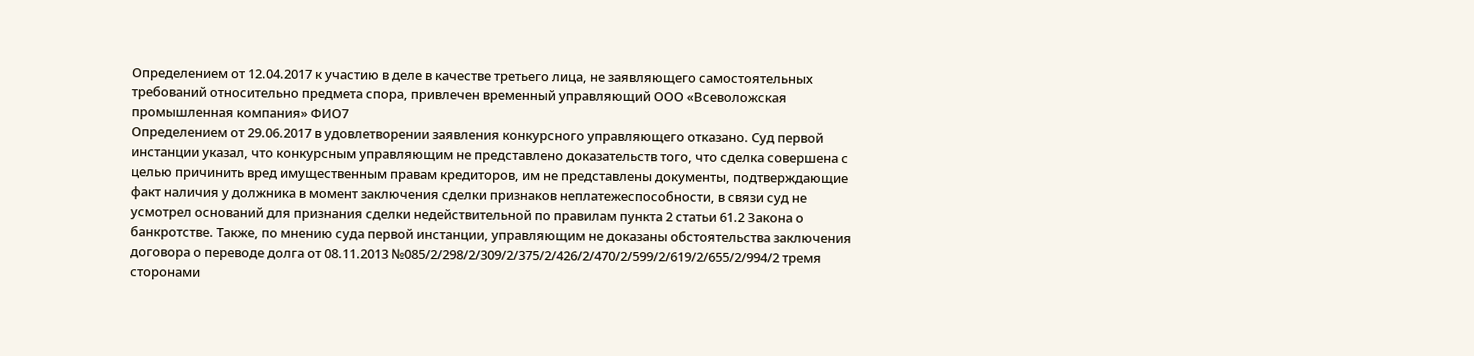Определением от 12.04.2017 к участию в деле в качестве третьего лица, не заявляющего самостоятельных требований относительно предмета спора, привлечен временный управляющий ООО «Всеволожская промышленная компания» ФИО7
Определением от 29.06.2017 в удовлетворении заявления конкурсного управляющего отказано. Суд первой инстанции указал, что конкурсным управляющим не представлено доказательств того, что сделка совершена с целью причинить вред имущественным правам кредиторов, им не представлены документы, подтверждающие факт наличия у должника в момент заключения сделки признаков неплатежеспособности, в связи суд не усмотрел оснований для признания сделки недействительной по правилам пункта 2 статьи 61.2 Закона о банкротстве. Также, по мнению суда первой инстанции, управляющим не доказаны обстоятельства заключения договора о переводе долга от 08.11.2013 №085/2/298/2/309/2/375/2/426/2/470/2/599/2/619/2/655/2/994/2 тремя сторонами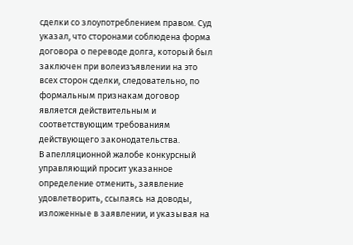сделки со злоупотреблением правом. Суд указал, что сторонами соблюдена форма договора о переводе долга, который был заключен при волеизъявлении на это всех сторон сделки, следовательно, по формальным признакам договор является действительным и соответствующим требованиям действующего законодательства.
В апелляционной жалобе конкурсный управляющий просит указанное определение отменить, заявление удовлетворить, ссылаясь на доводы, изложенные в заявлении, и указывая на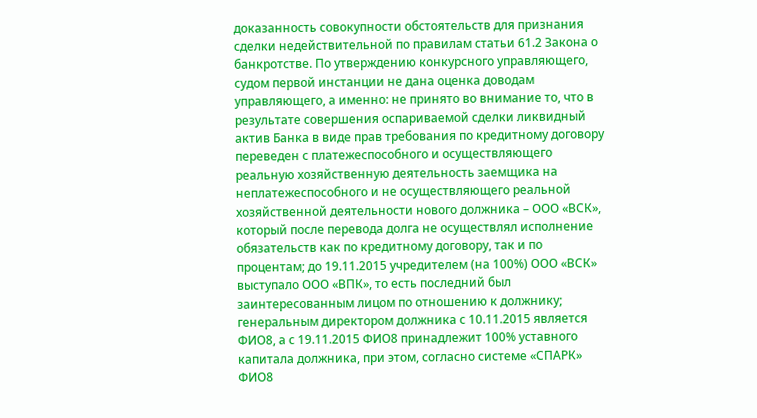доказанность совокупности обстоятельств для признания сделки недействительной по правилам статьи 61.2 Закона о банкротстве. По утверждению конкурсного управляющего, судом первой инстанции не дана оценка доводам управляющего, а именно: не принято во внимание то, что в результате совершения оспариваемой сделки ликвидный актив Банка в виде прав требования по кредитному договору переведен с платежеспособного и осуществляющего реальную хозяйственную деятельность заемщика на неплатежеспособного и не осуществляющего реальной хозяйственной деятельности нового должника – ООО «ВСК», который после перевода долга не осуществлял исполнение обязательств как по кредитному договору, так и по процентам; до 19.11.2015 учредителем (на 100%) ООО «ВСК» выступало ООО «ВПК», то есть последний был заинтересованным лицом по отношению к должнику; генеральным директором должника с 10.11.2015 является ФИО8, а с 19.11.2015 ФИО8 принадлежит 100% уставного капитала должника, при этом, согласно системе «СПАРК» ФИО8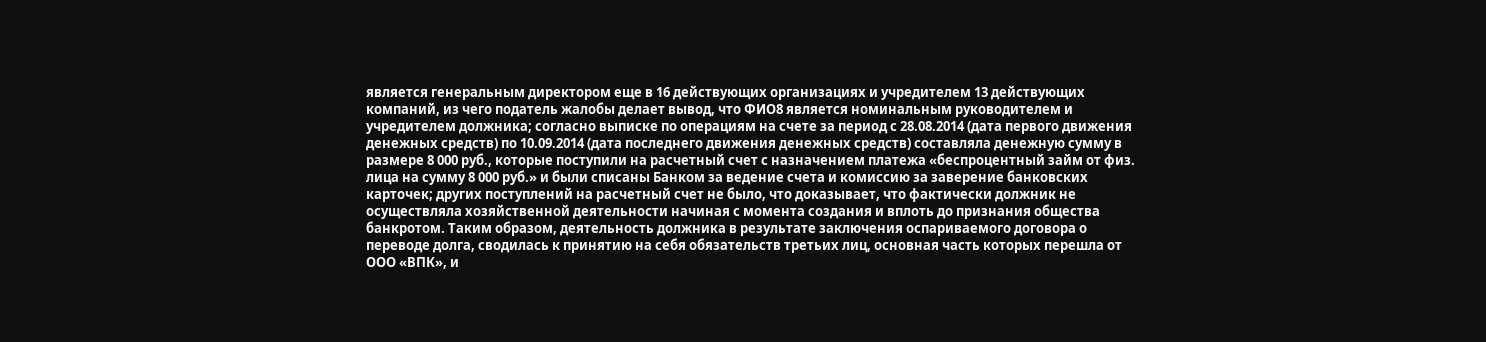является генеральным директором еще в 16 действующих организациях и учредителем 13 действующих компаний, из чего податель жалобы делает вывод, что ФИО8 является номинальным руководителем и учредителем должника; согласно выписке по операциям на счете за период с 28.08.2014 (дата первого движения денежных средств) по 10.09.2014 (дата последнего движения денежных средств) составляла денежную сумму в размере 8 000 руб., которые поступили на расчетный счет с назначением платежа «беспроцентный займ от физ. лица на сумму 8 000 руб.» и были списаны Банком за ведение счета и комиссию за заверение банковских карточек; других поступлений на расчетный счет не было, что доказывает, что фактически должник не осуществляла хозяйственной деятельности начиная с момента создания и вплоть до признания общества банкротом. Таким образом, деятельность должника в результате заключения оспариваемого договора о переводе долга, сводилась к принятию на себя обязательств третьих лиц, основная часть которых перешла от ООО «ВПК», и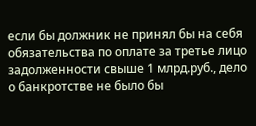если бы должник не принял бы на себя обязательства по оплате за третье лицо задолженности свыше 1 млрд.руб., дело о банкротстве не было бы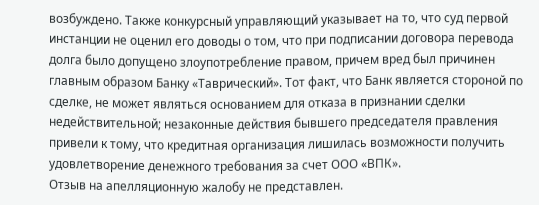возбуждено. Также конкурсный управляющий указывает на то, что суд первой инстанции не оценил его доводы о том, что при подписании договора перевода долга было допущено злоупотребление правом, причем вред был причинен главным образом Банку «Таврический». Тот факт, что Банк является стороной по сделке, не может являться основанием для отказа в признании сделки недействительной; незаконные действия бывшего председателя правления привели к тому, что кредитная организация лишилась возможности получить удовлетворение денежного требования за счет ООО «ВПК».
Отзыв на апелляционную жалобу не представлен.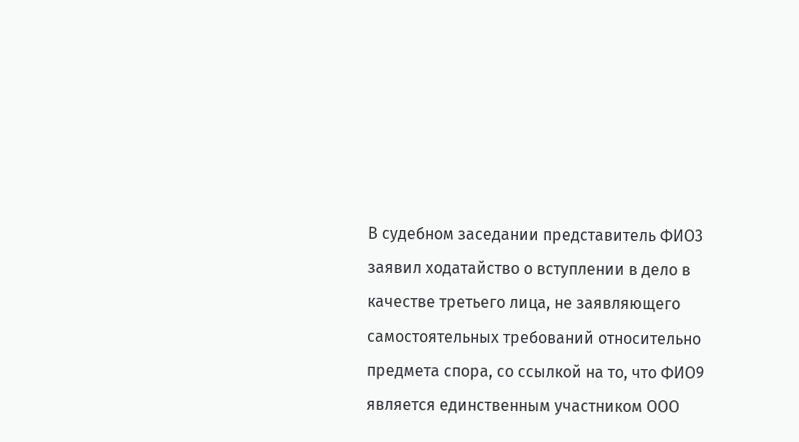В судебном заседании представитель ФИО3 заявил ходатайство о вступлении в дело в качестве третьего лица, не заявляющего самостоятельных требований относительно предмета спора, со ссылкой на то, что ФИО9 является единственным участником ООО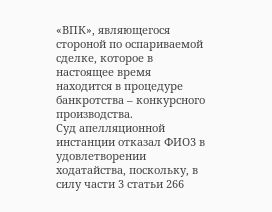«ВПК», являющегося стороной по оспариваемой сделке, которое в настоящее время находится в процедуре банкротства – конкурсного производства.
Суд апелляционной инстанции отказал ФИО3 в удовлетворении ходатайства, поскольку, в силу части 3 статьи 266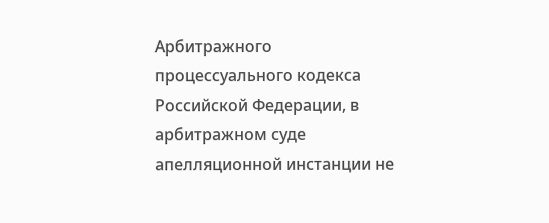Арбитражного процессуального кодекса Российской Федерации, в арбитражном суде апелляционной инстанции не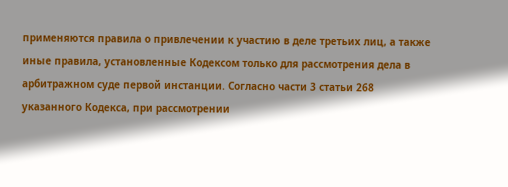применяются правила о привлечении к участию в деле третьих лиц, а также иные правила, установленные Кодексом только для рассмотрения дела в арбитражном суде первой инстанции. Согласно части 3 статьи 268 указанного Кодекса, при рассмотрении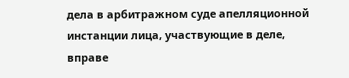дела в арбитражном суде апелляционной инстанции лица, участвующие в деле, вправе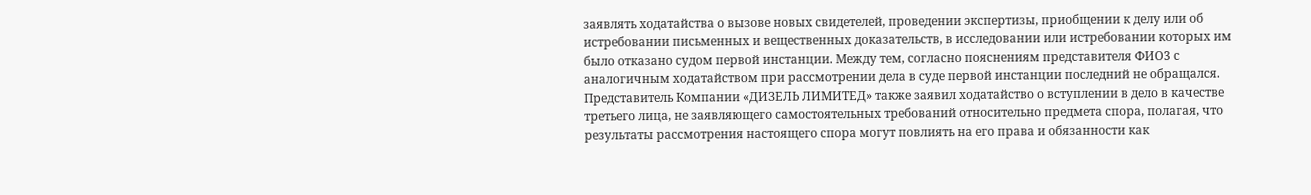заявлять ходатайства о вызове новых свидетелей, проведении экспертизы, приобщении к делу или об истребовании письменных и вещественных доказательств, в исследовании или истребовании которых им было отказано судом первой инстанции. Между тем, согласно пояснениям представителя ФИО3 с аналогичным ходатайством при рассмотрении дела в суде первой инстанции последний не обращался.
Представитель Компании «ДИЗЕЛЬ ЛИМИТЕД» также заявил ходатайство о вступлении в дело в качестве третьего лица, не заявляющего самостоятельных требований относительно предмета спора, полагая, что результаты рассмотрения настоящего спора могут повлиять на его права и обязанности как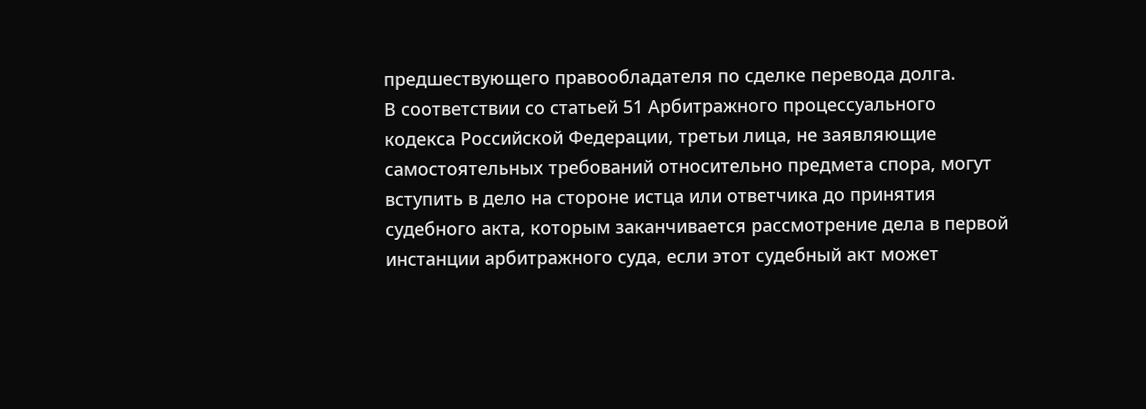предшествующего правообладателя по сделке перевода долга.
В соответствии со статьей 51 Арбитражного процессуального кодекса Российской Федерации, третьи лица, не заявляющие самостоятельных требований относительно предмета спора, могут вступить в дело на стороне истца или ответчика до принятия судебного акта, которым заканчивается рассмотрение дела в первой инстанции арбитражного суда, если этот судебный акт может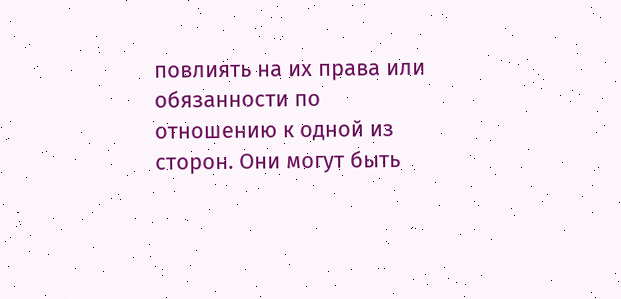повлиять на их права или обязанности по отношению к одной из сторон. Они могут быть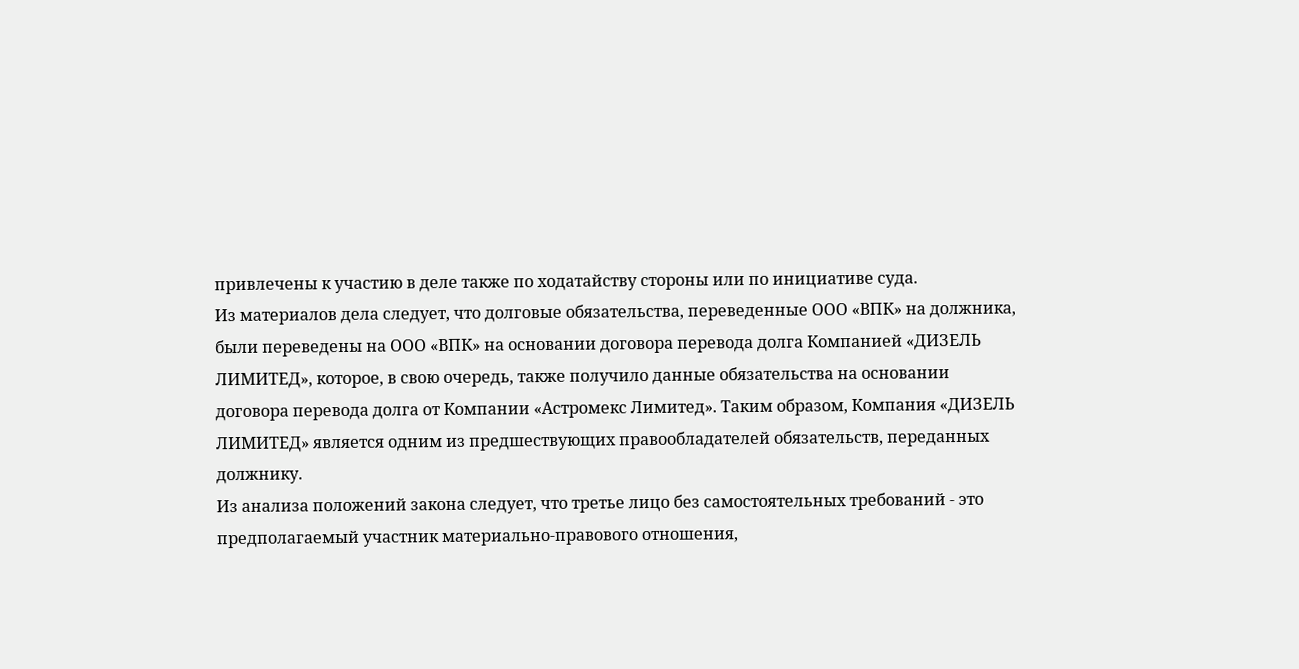привлечены к участию в деле также по ходатайству стороны или по инициативе суда.
Из материалов дела следует, что долговые обязательства, переведенные ООО «ВПК» на должника, были переведены на ООО «ВПК» на основании договора перевода долга Компанией «ДИЗЕЛЬ ЛИМИТЕД», которое, в свою очередь, также получило данные обязательства на основании договора перевода долга от Компании «Астромекс Лимитед». Таким образом, Компания «ДИЗЕЛЬ ЛИМИТЕД» является одним из предшествующих правообладателей обязательств, переданных должнику.
Из анализа положений закона следует, что третье лицо без самостоятельных требований - это предполагаемый участник материально-правового отношения,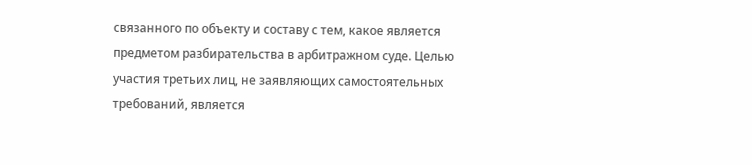связанного по объекту и составу с тем, какое является предметом разбирательства в арбитражном суде. Целью участия третьих лиц, не заявляющих самостоятельных требований, является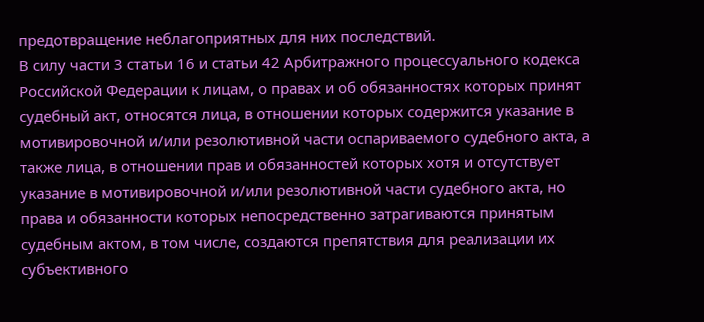предотвращение неблагоприятных для них последствий.
В силу части 3 статьи 16 и статьи 42 Арбитражного процессуального кодекса Российской Федерации к лицам, о правах и об обязанностях которых принят судебный акт, относятся лица, в отношении которых содержится указание в мотивировочной и/или резолютивной части оспариваемого судебного акта, а также лица, в отношении прав и обязанностей которых хотя и отсутствует указание в мотивировочной и/или резолютивной части судебного акта, но права и обязанности которых непосредственно затрагиваются принятым судебным актом, в том числе, создаются препятствия для реализации их субъективного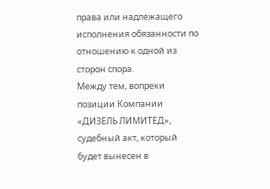права или надлежащего исполнения обязанности по отношению к одной из сторон спора.
Между тем, вопреки позиции Компании «ДИЗЕЛЬ ЛИМИТЕД», судебный акт, который будет вынесен в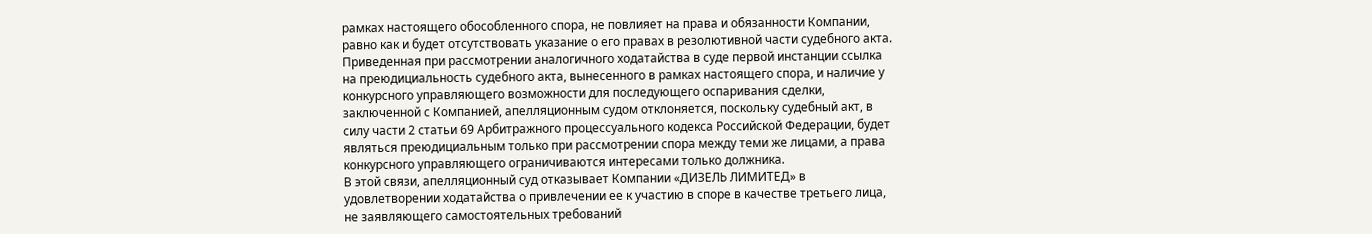рамках настоящего обособленного спора, не повлияет на права и обязанности Компании, равно как и будет отсутствовать указание о его правах в резолютивной части судебного акта.
Приведенная при рассмотрении аналогичного ходатайства в суде первой инстанции ссылка на преюдициальность судебного акта, вынесенного в рамках настоящего спора, и наличие у конкурсного управляющего возможности для последующего оспаривания сделки, заключенной с Компанией, апелляционным судом отклоняется, поскольку судебный акт, в силу части 2 статьи 69 Арбитражного процессуального кодекса Российской Федерации, будет являться преюдициальным только при рассмотрении спора между теми же лицами, а права конкурсного управляющего ограничиваются интересами только должника.
В этой связи, апелляционный суд отказывает Компании «ДИЗЕЛЬ ЛИМИТЕД» в удовлетворении ходатайства о привлечении ее к участию в споре в качестве третьего лица, не заявляющего самостоятельных требований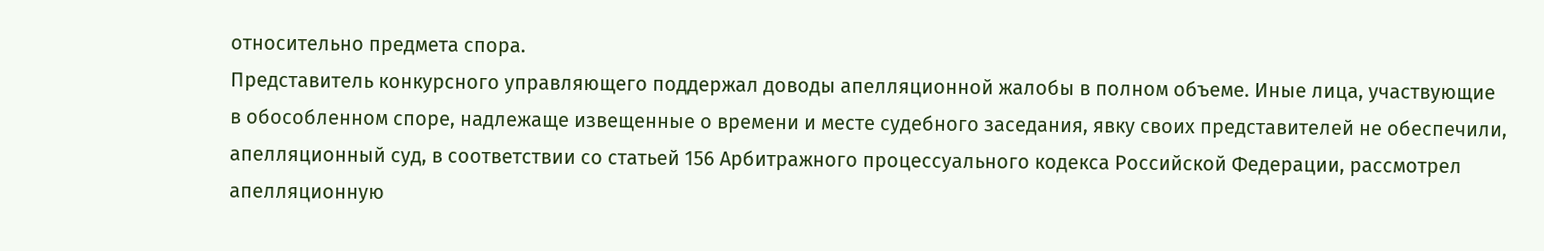относительно предмета спора.
Представитель конкурсного управляющего поддержал доводы апелляционной жалобы в полном объеме. Иные лица, участвующие в обособленном споре, надлежаще извещенные о времени и месте судебного заседания, явку своих представителей не обеспечили, апелляционный суд, в соответствии со статьей 156 Арбитражного процессуального кодекса Российской Федерации, рассмотрел апелляционную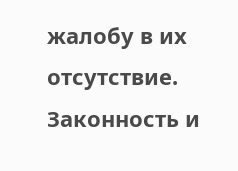жалобу в их отсутствие.
Законность и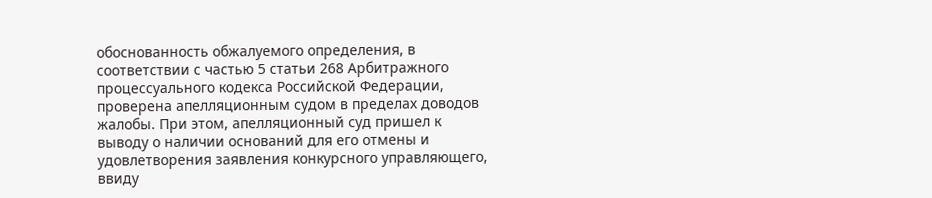обоснованность обжалуемого определения, в соответствии с частью 5 статьи 268 Арбитражного процессуального кодекса Российской Федерации, проверена апелляционным судом в пределах доводов жалобы. При этом, апелляционный суд пришел к выводу о наличии оснований для его отмены и удовлетворения заявления конкурсного управляющего, ввиду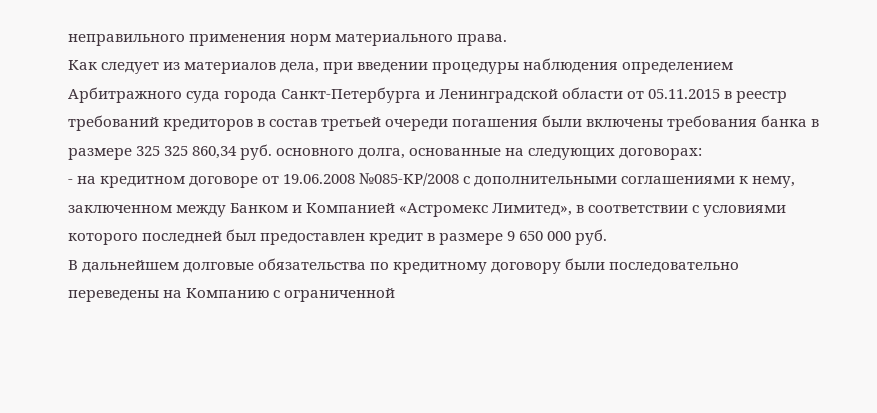неправильного применения норм материального права.
Как следует из материалов дела, при введении процедуры наблюдения определением Арбитражного суда города Санкт-Петербурга и Ленинградской области от 05.11.2015 в реестр требований кредиторов в состав третьей очереди погашения были включены требования банка в размере 325 325 860,34 руб. основного долга, основанные на следующих договорах:
- на кредитном договоре от 19.06.2008 №085-КР/2008 с дополнительными соглашениями к нему, заключенном между Банком и Компанией «Астромекс Лимитед», в соответствии с условиями которого последней был предоставлен кредит в размере 9 650 000 руб.
В дальнейшем долговые обязательства по кредитному договору были последовательно переведены на Компанию с ограниченной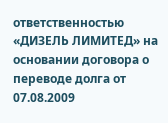ответственностью «ДИЗЕЛЬ ЛИМИТЕД» на основании договора о переводе долга от 07.08.2009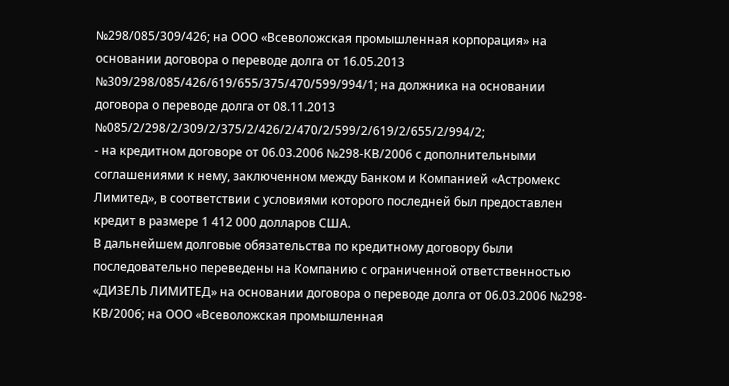№298/085/309/426; на ООО «Всеволожская промышленная корпорация» на основании договора о переводе долга от 16.05.2013 №309/298/085/426/619/655/375/470/599/994/1; на должника на основании договора о переводе долга от 08.11.2013 №085/2/298/2/309/2/375/2/426/2/470/2/599/2/619/2/655/2/994/2;
- на кредитном договоре от 06.03.2006 №298-КВ/2006 с дополнительными соглашениями к нему, заключенном между Банком и Компанией «Астромекс Лимитед», в соответствии с условиями которого последней был предоставлен кредит в размере 1 412 000 долларов США.
В дальнейшем долговые обязательства по кредитному договору были последовательно переведены на Компанию с ограниченной ответственностью «ДИЗЕЛЬ ЛИМИТЕД» на основании договора о переводе долга от 06.03.2006 №298-КВ/2006; на ООО «Всеволожская промышленная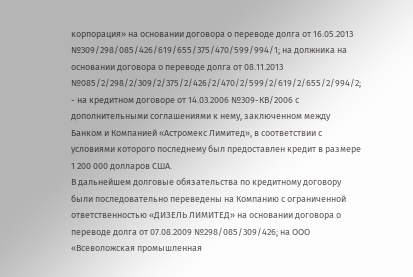корпорация» на основании договора о переводе долга от 16.05.2013 №309/298/085/426/619/655/375/470/599/994/1; на должника на основании договора о переводе долга от 08.11.2013 №085/2/298/2/309/2/375/2/426/2/470/2/599/2/619/2/655/2/994/2;
- на кредитном договоре от 14.03.2006 №309-КВ/2006 с дополнительными соглашениями к нему, заключенном между Банком и Компанией «Астромекс Лимитед», в соответствии с условиями которого последнему был предоставлен кредит в размере 1 200 000 долларов США.
В дальнейшем долговые обязательства по кредитному договору были последовательно переведены на Компанию с ограниченной ответственностью «ДИЗЕЛЬ ЛИМИТЕД» на основании договора о переводе долга от 07.08.2009 №298/085/309/426; на ООО «Всеволожская промышленная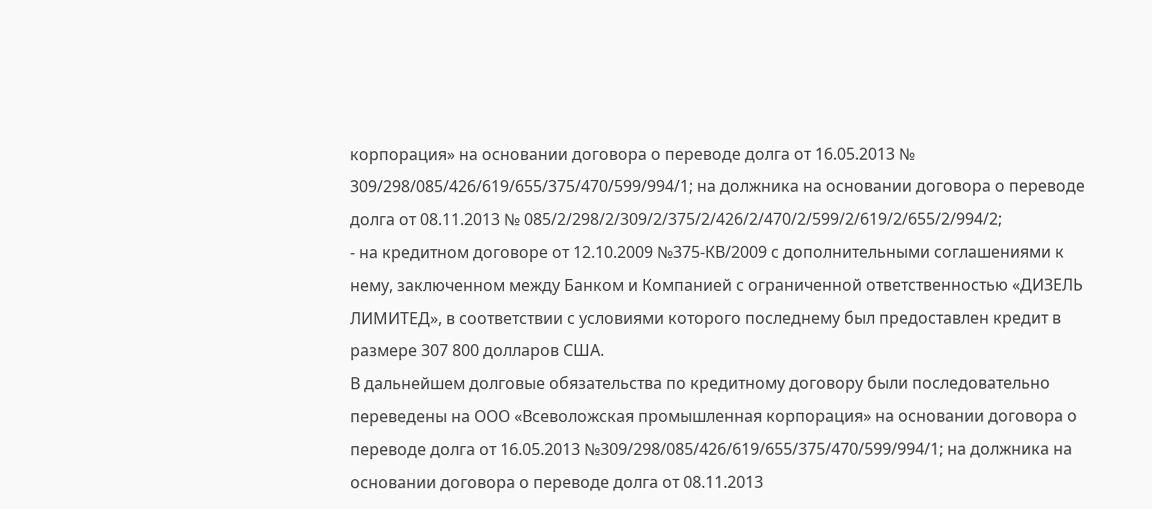корпорация» на основании договора о переводе долга от 16.05.2013 № 309/298/085/426/619/655/375/470/599/994/1; на должника на основании договора о переводе долга от 08.11.2013 № 085/2/298/2/309/2/375/2/426/2/470/2/599/2/619/2/655/2/994/2;
- на кредитном договоре от 12.10.2009 №375-КВ/2009 с дополнительными соглашениями к нему, заключенном между Банком и Компанией с ограниченной ответственностью «ДИЗЕЛЬ ЛИМИТЕД», в соответствии с условиями которого последнему был предоставлен кредит в размере 307 800 долларов США.
В дальнейшем долговые обязательства по кредитному договору были последовательно переведены на ООО «Всеволожская промышленная корпорация» на основании договора о переводе долга от 16.05.2013 №309/298/085/426/619/655/375/470/599/994/1; на должника на основании договора о переводе долга от 08.11.2013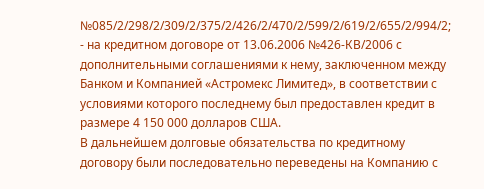№085/2/298/2/309/2/375/2/426/2/470/2/599/2/619/2/655/2/994/2;
- на кредитном договоре от 13.06.2006 №426-КВ/2006 с дополнительными соглашениями к нему, заключенном между Банком и Компанией «Астромекс Лимитед», в соответствии с условиями которого последнему был предоставлен кредит в размере 4 150 000 долларов США.
В дальнейшем долговые обязательства по кредитному договору были последовательно переведены на Компанию с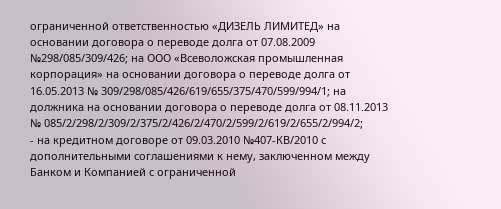ограниченной ответственностью «ДИЗЕЛЬ ЛИМИТЕД» на основании договора о переводе долга от 07.08.2009 №298/085/309/426; на ООО «Всеволожская промышленная корпорация» на основании договора о переводе долга от 16.05.2013 № 309/298/085/426/619/655/375/470/599/994/1; на должника на основании договора о переводе долга от 08.11.2013 № 085/2/298/2/309/2/375/2/426/2/470/2/599/2/619/2/655/2/994/2;
- на кредитном договоре от 09.03.2010 №407-КВ/2010 с дополнительными соглашениями к нему, заключенном между Банком и Компанией с ограниченной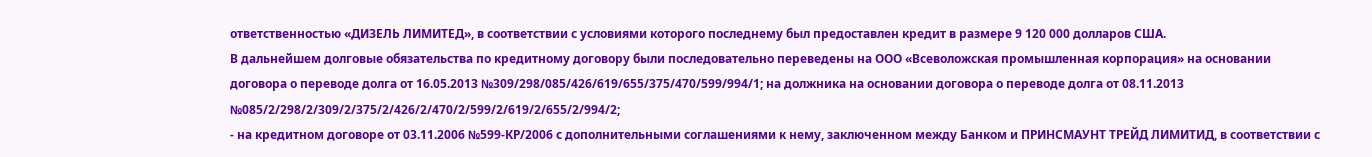ответственностью «ДИЗЕЛЬ ЛИМИТЕД», в соответствии с условиями которого последнему был предоставлен кредит в размере 9 120 000 долларов США.
В дальнейшем долговые обязательства по кредитному договору были последовательно переведены на ООО «Всеволожская промышленная корпорация» на основании договора о переводе долга от 16.05.2013 №309/298/085/426/619/655/375/470/599/994/1; на должника на основании договора о переводе долга от 08.11.2013 №085/2/298/2/309/2/375/2/426/2/470/2/599/2/619/2/655/2/994/2;
- на кредитном договоре от 03.11.2006 №599-КР/2006 с дополнительными соглашениями к нему, заключенном между Банком и ПРИНСМАУНТ ТРЕЙД ЛИМИТИД, в соответствии с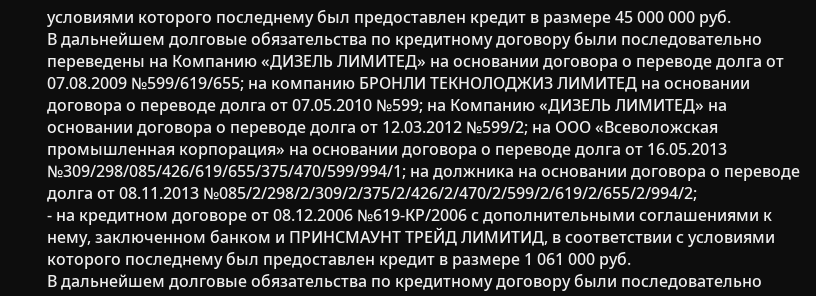условиями которого последнему был предоставлен кредит в размере 45 000 000 руб.
В дальнейшем долговые обязательства по кредитному договору были последовательно переведены на Компанию «ДИЗЕЛЬ ЛИМИТЕД» на основании договора о переводе долга от 07.08.2009 №599/619/655; на компанию БРОНЛИ ТЕКНОЛОДЖИЗ ЛИМИТЕД на основании договора о переводе долга от 07.05.2010 №599; на Компанию «ДИЗЕЛЬ ЛИМИТЕД» на основании договора о переводе долга от 12.03.2012 №599/2; на ООО «Всеволожская промышленная корпорация» на основании договора о переводе долга от 16.05.2013 №309/298/085/426/619/655/375/470/599/994/1; на должника на основании договора о переводе долга от 08.11.2013 №085/2/298/2/309/2/375/2/426/2/470/2/599/2/619/2/655/2/994/2;
- на кредитном договоре от 08.12.2006 №619-КР/2006 с дополнительными соглашениями к нему, заключенном банком и ПРИНСМАУНТ ТРЕЙД ЛИМИТИД, в соответствии с условиями которого последнему был предоставлен кредит в размере 1 061 000 руб.
В дальнейшем долговые обязательства по кредитному договору были последовательно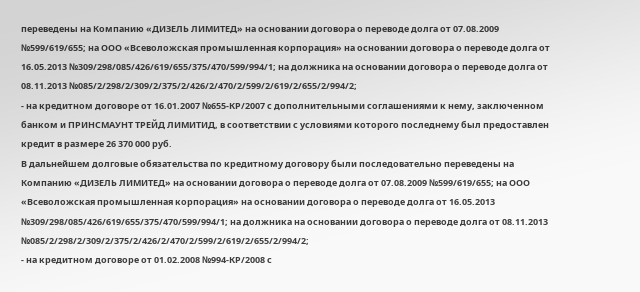переведены на Компанию «ДИЗЕЛЬ ЛИМИТЕД» на основании договора о переводе долга от 07.08.2009 №599/619/655; на ООО «Всеволожская промышленная корпорация» на основании договора о переводе долга от 16.05.2013 №309/298/085/426/619/655/375/470/599/994/1; на должника на основании договора о переводе долга от 08.11.2013 №085/2/298/2/309/2/375/2/426/2/470/2/599/2/619/2/655/2/994/2;
- на кредитном договоре от 16.01.2007 №655-КР/2007 с дополнительными соглашениями к нему, заключенном банком и ПРИНСМАУНТ ТРЕЙД ЛИМИТИД, в соответствии с условиями которого последнему был предоставлен кредит в размере 26 370 000 руб.
В дальнейшем долговые обязательства по кредитному договору были последовательно переведены на Компанию «ДИЗЕЛЬ ЛИМИТЕД» на основании договора о переводе долга от 07.08.2009 №599/619/655; на ООО «Всеволожская промышленная корпорация» на основании договора о переводе долга от 16.05.2013 №309/298/085/426/619/655/375/470/599/994/1; на должника на основании договора о переводе долга от 08.11.2013 №085/2/298/2/309/2/375/2/426/2/470/2/599/2/619/2/655/2/994/2;
- на кредитном договоре от 01.02.2008 №994-КР/2008 с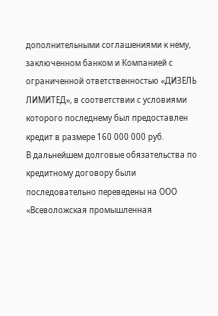дополнительными соглашениями к нему, заключенном банком и Компанией с ограниченной ответственностью «ДИЗЕЛЬ ЛИМИТЕД», в соответствии с условиями которого последнему был предоставлен кредит в размере 160 000 000 руб.
В дальнейшем долговые обязательства по кредитному договору были последовательно переведены на ООО «Всеволожская промышленная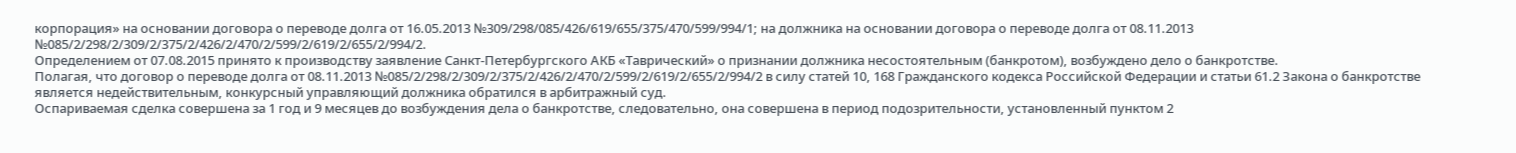корпорация» на основании договора о переводе долга от 16.05.2013 №309/298/085/426/619/655/375/470/599/994/1; на должника на основании договора о переводе долга от 08.11.2013 №085/2/298/2/309/2/375/2/426/2/470/2/599/2/619/2/655/2/994/2.
Определением от 07.08.2015 принято к производству заявление Санкт-Петербургского АКБ «Таврический» о признании должника несостоятельным (банкротом), возбуждено дело о банкротстве.
Полагая, что договор о переводе долга от 08.11.2013 №085/2/298/2/309/2/375/2/426/2/470/2/599/2/619/2/655/2/994/2 в силу статей 10, 168 Гражданского кодекса Российской Федерации и статьи 61.2 Закона о банкротстве является недействительным, конкурсный управляющий должника обратился в арбитражный суд.
Оспариваемая сделка совершена за 1 год и 9 месяцев до возбуждения дела о банкротстве, следовательно, она совершена в период подозрительности, установленный пунктом 2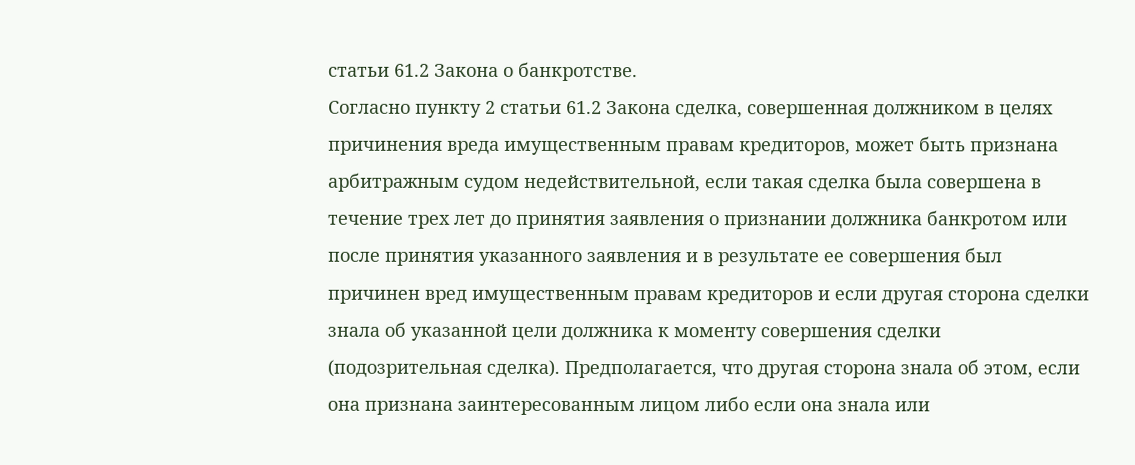статьи 61.2 Закона о банкротстве.
Согласно пункту 2 статьи 61.2 Закона сделка, совершенная должником в целях причинения вреда имущественным правам кредиторов, может быть признана арбитражным судом недействительной, если такая сделка была совершена в течение трех лет до принятия заявления о признании должника банкротом или после принятия указанного заявления и в результате ее совершения был причинен вред имущественным правам кредиторов и если другая сторона сделки знала об указанной цели должника к моменту совершения сделки (подозрительная сделка). Предполагается, что другая сторона знала об этом, если она признана заинтересованным лицом либо если она знала или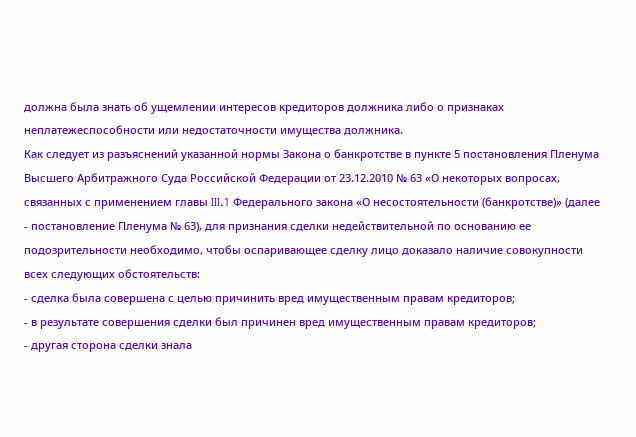должна была знать об ущемлении интересов кредиторов должника либо о признаках неплатежеспособности или недостаточности имущества должника.
Как следует из разъяснений указанной нормы Закона о банкротстве в пункте 5 постановления Пленума Высшего Арбитражного Суда Российской Федерации от 23.12.2010 № 63 «О некоторых вопросах, связанных с применением главы III.1 Федерального закона «О несостоятельности (банкротстве)» (далее - постановление Пленума № 63), для признания сделки недействительной по основанию ее подозрительности необходимо, чтобы оспаривающее сделку лицо доказало наличие совокупности всех следующих обстоятельств:
- сделка была совершена с целью причинить вред имущественным правам кредиторов;
- в результате совершения сделки был причинен вред имущественным правам кредиторов;
- другая сторона сделки знала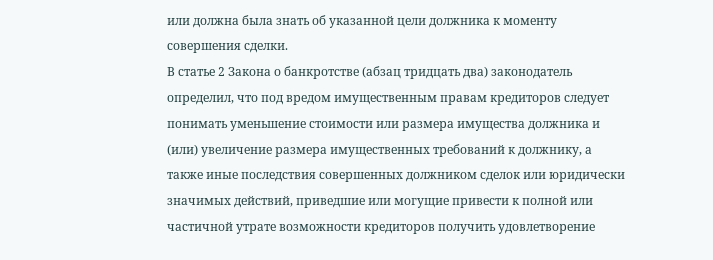или должна была знать об указанной цели должника к моменту совершения сделки.
В статье 2 Закона о банкротстве (абзац тридцать два) законодатель определил, что под вредом имущественным правам кредиторов следует понимать уменьшение стоимости или размера имущества должника и (или) увеличение размера имущественных требований к должнику, а также иные последствия совершенных должником сделок или юридически значимых действий, приведшие или могущие привести к полной или частичной утрате возможности кредиторов получить удовлетворение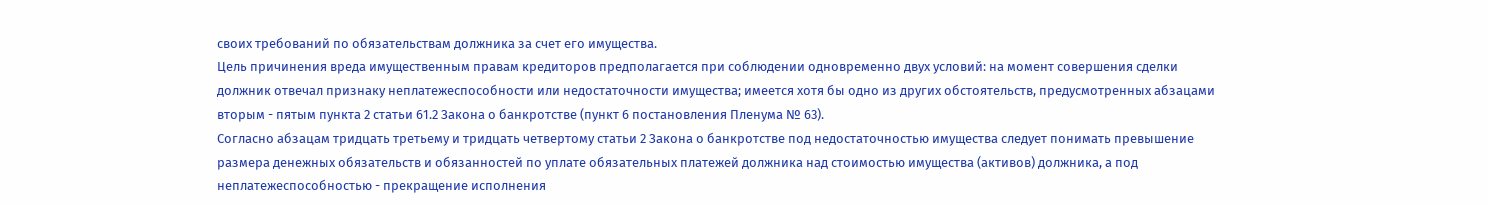своих требований по обязательствам должника за счет его имущества.
Цель причинения вреда имущественным правам кредиторов предполагается при соблюдении одновременно двух условий: на момент совершения сделки должник отвечал признаку неплатежеспособности или недостаточности имущества; имеется хотя бы одно из других обстоятельств, предусмотренных абзацами вторым - пятым пункта 2 статьи 61.2 Закона о банкротстве (пункт 6 постановления Пленума № 63).
Согласно абзацам тридцать третьему и тридцать четвертому статьи 2 Закона о банкротстве под недостаточностью имущества следует понимать превышение размера денежных обязательств и обязанностей по уплате обязательных платежей должника над стоимостью имущества (активов) должника, а под неплатежеспособностью - прекращение исполнения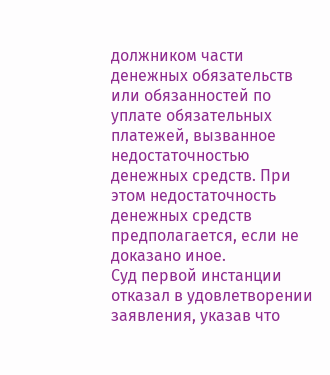должником части денежных обязательств или обязанностей по уплате обязательных платежей, вызванное недостаточностью денежных средств. При этом недостаточность денежных средств предполагается, если не доказано иное.
Суд первой инстанции отказал в удовлетворении заявления, указав что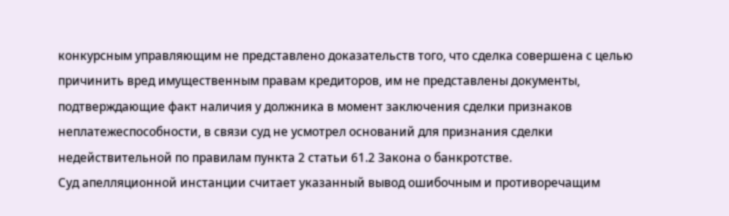конкурсным управляющим не представлено доказательств того, что сделка совершена с целью причинить вред имущественным правам кредиторов, им не представлены документы, подтверждающие факт наличия у должника в момент заключения сделки признаков неплатежеспособности, в связи суд не усмотрел оснований для признания сделки недействительной по правилам пункта 2 статьи 61.2 Закона о банкротстве.
Суд апелляционной инстанции считает указанный вывод ошибочным и противоречащим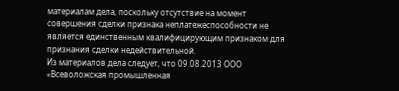материалам дела, поскольку отсутствие на момент совершения сделки признака неплатежеспособности не является единственным квалифицирующим признаком для признания сделки недействительной.
Из материалов дела следует, что 09.08.2013 ООО «Всеволожская промышленная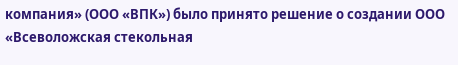компания» (ООО «ВПК») было принято решение о создании ООО «Всеволожская стекольная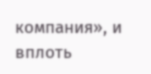компания», и вплоть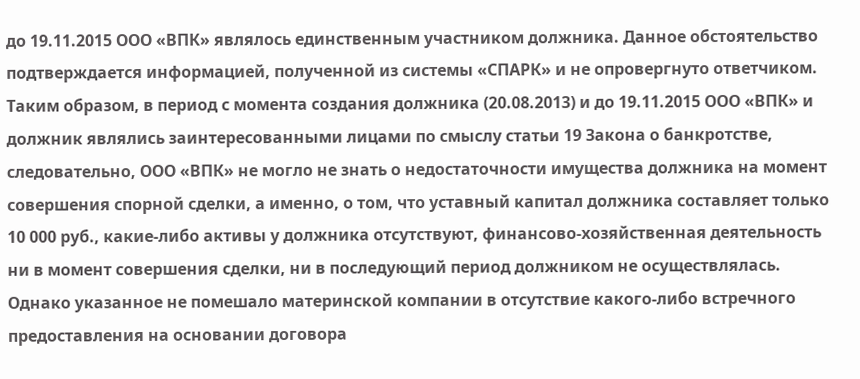до 19.11.2015 ООО «ВПК» являлось единственным участником должника. Данное обстоятельство подтверждается информацией, полученной из системы «СПАРК» и не опровергнуто ответчиком.
Таким образом, в период с момента создания должника (20.08.2013) и до 19.11.2015 ООО «ВПК» и должник являлись заинтересованными лицами по смыслу статьи 19 Закона о банкротстве, следовательно, ООО «ВПК» не могло не знать о недостаточности имущества должника на момент совершения спорной сделки, а именно, о том, что уставный капитал должника составляет только 10 000 руб., какие-либо активы у должника отсутствуют, финансово-хозяйственная деятельность ни в момент совершения сделки, ни в последующий период должником не осуществлялась. Однако указанное не помешало материнской компании в отсутствие какого-либо встречного предоставления на основании договора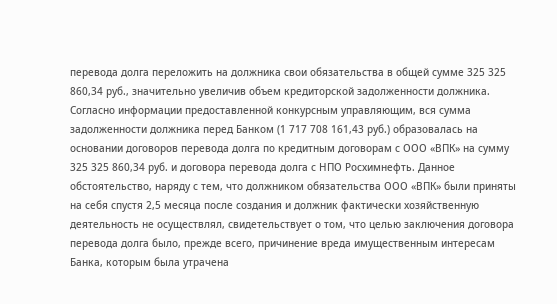перевода долга переложить на должника свои обязательства в общей сумме 325 325 860,34 руб., значительно увеличив объем кредиторской задолженности должника.
Согласно информации предоставленной конкурсным управляющим, вся сумма задолженности должника перед Банком (1 717 708 161,43 руб.) образовалась на основании договоров перевода долга по кредитным договорам с ООО «ВПК» на сумму 325 325 860,34 руб. и договора перевода долга с НПО Росхимнефть. Данное обстоятельство, наряду с тем, что должником обязательства ООО «ВПК» были приняты на себя спустя 2,5 месяца после создания и должник фактически хозяйственную деятельность не осуществлял, свидетельствует о том, что целью заключения договора перевода долга было, прежде всего, причинение вреда имущественным интересам Банка, которым была утрачена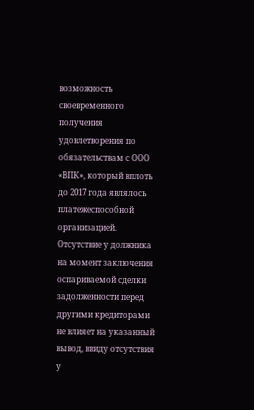возможность своевременного получения удовлетворения по обязательствам с ООО «ВПК», который вплоть до 2017 года являлось платежеспособной организацией. Отсутствие у должника на момент заключения оспариваемой сделки задолженности перед другими кредиторами не влияет на указанный вывод, ввиду отсутствия у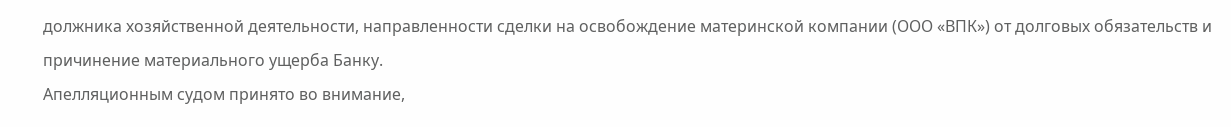должника хозяйственной деятельности, направленности сделки на освобождение материнской компании (ООО «ВПК») от долговых обязательств и причинение материального ущерба Банку.
Апелляционным судом принято во внимание,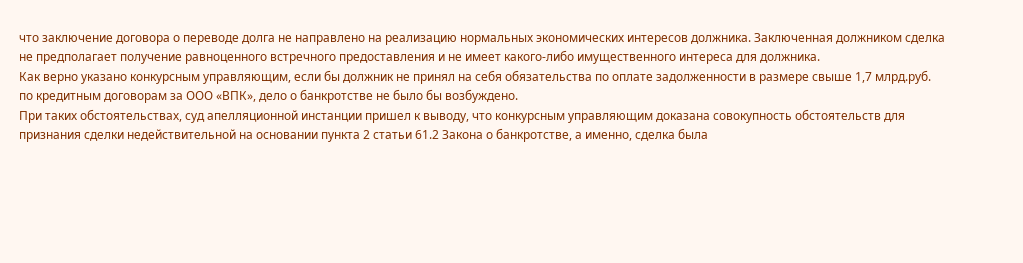что заключение договора о переводе долга не направлено на реализацию нормальных экономических интересов должника. Заключенная должником сделка не предполагает получение равноценного встречного предоставления и не имеет какого-либо имущественного интереса для должника.
Как верно указано конкурсным управляющим, если бы должник не принял на себя обязательства по оплате задолженности в размере свыше 1,7 млрд.руб. по кредитным договорам за ООО «ВПК», дело о банкротстве не было бы возбуждено.
При таких обстоятельствах, суд апелляционной инстанции пришел к выводу, что конкурсным управляющим доказана совокупность обстоятельств для признания сделки недействительной на основании пункта 2 статьи 61.2 Закона о банкротстве, а именно, сделка была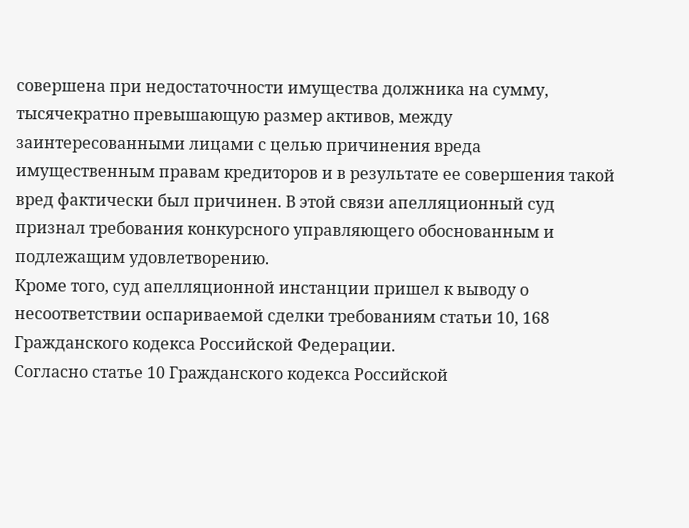совершена при недостаточности имущества должника на сумму, тысячекратно превышающую размер активов, между заинтересованными лицами с целью причинения вреда имущественным правам кредиторов и в результате ее совершения такой вред фактически был причинен. В этой связи апелляционный суд признал требования конкурсного управляющего обоснованным и подлежащим удовлетворению.
Кроме того, суд апелляционной инстанции пришел к выводу о несоответствии оспариваемой сделки требованиям статьи 10, 168 Гражданского кодекса Российской Федерации.
Согласно статье 10 Гражданского кодекса Российской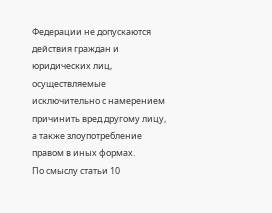Федерации не допускаются действия граждан и юридических лиц, осуществляемые исключительно с намерением причинить вред другому лицу, а также злоупотребление правом в иных формах.
По смыслу статьи 10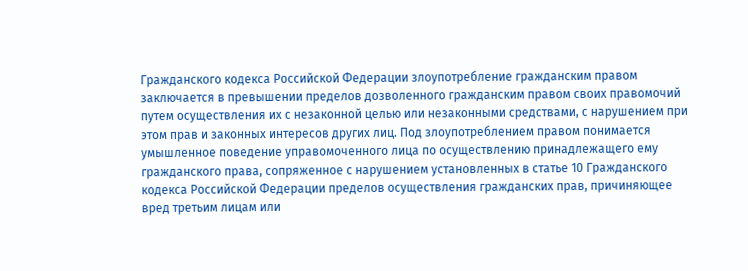Гражданского кодекса Российской Федерации злоупотребление гражданским правом заключается в превышении пределов дозволенного гражданским правом своих правомочий путем осуществления их с незаконной целью или незаконными средствами, с нарушением при этом прав и законных интересов других лиц. Под злоупотреблением правом понимается умышленное поведение управомоченного лица по осуществлению принадлежащего ему гражданского права, сопряженное с нарушением установленных в статье 10 Гражданского кодекса Российской Федерации пределов осуществления гражданских прав, причиняющее вред третьим лицам или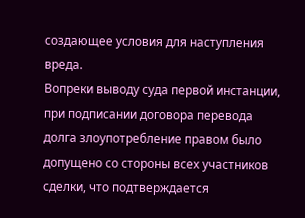создающее условия для наступления вреда.
Вопреки выводу суда первой инстанции, при подписании договора перевода долга злоупотребление правом было допущено со стороны всех участников сделки, что подтверждается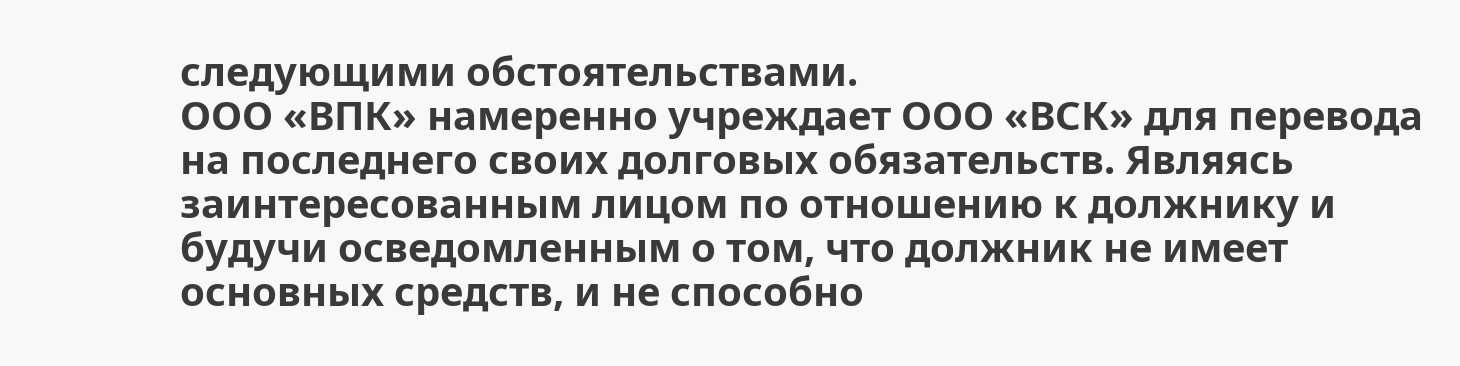следующими обстоятельствами.
ООО «ВПК» намеренно учреждает ООО «ВСК» для перевода на последнего своих долговых обязательств. Являясь заинтересованным лицом по отношению к должнику и будучи осведомленным о том, что должник не имеет основных средств, и не способно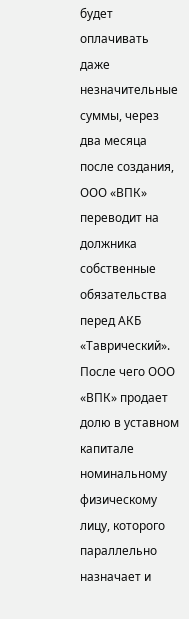будет оплачивать даже незначительные суммы, через два месяца после создания, ООО «ВПК» переводит на должника собственные обязательства перед АКБ «Таврический». После чего ООО «ВПК» продает долю в уставном капитале номинальному физическому лицу, которого параллельно назначает и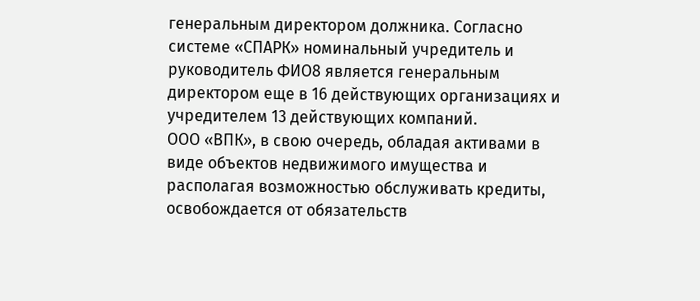генеральным директором должника. Согласно системе «СПАРК» номинальный учредитель и руководитель ФИО8 является генеральным директором еще в 16 действующих организациях и учредителем 13 действующих компаний.
ООО «ВПК», в свою очередь, обладая активами в виде объектов недвижимого имущества и располагая возможностью обслуживать кредиты, освобождается от обязательств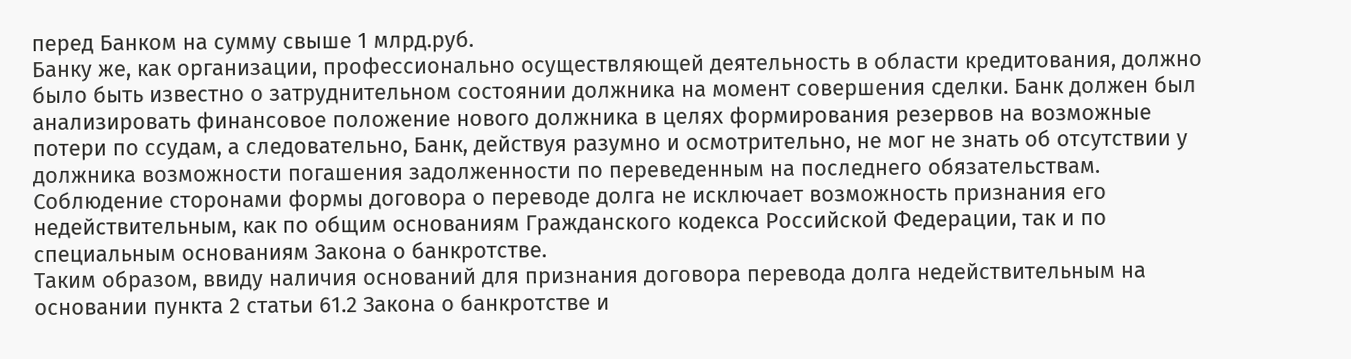перед Банком на сумму свыше 1 млрд.руб.
Банку же, как организации, профессионально осуществляющей деятельность в области кредитования, должно было быть известно о затруднительном состоянии должника на момент совершения сделки. Банк должен был анализировать финансовое положение нового должника в целях формирования резервов на возможные потери по ссудам, а следовательно, Банк, действуя разумно и осмотрительно, не мог не знать об отсутствии у должника возможности погашения задолженности по переведенным на последнего обязательствам.
Соблюдение сторонами формы договора о переводе долга не исключает возможность признания его недействительным, как по общим основаниям Гражданского кодекса Российской Федерации, так и по специальным основаниям Закона о банкротстве.
Таким образом, ввиду наличия оснований для признания договора перевода долга недействительным на основании пункта 2 статьи 61.2 Закона о банкротстве и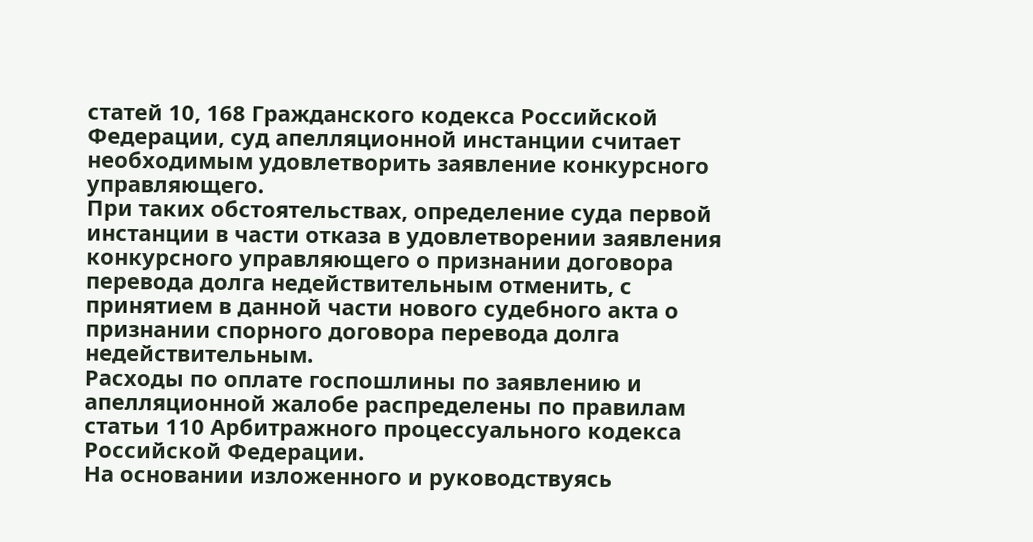статей 10, 168 Гражданского кодекса Российской Федерации, суд апелляционной инстанции считает необходимым удовлетворить заявление конкурсного управляющего.
При таких обстоятельствах, определение суда первой инстанции в части отказа в удовлетворении заявления конкурсного управляющего о признании договора перевода долга недействительным отменить, с принятием в данной части нового судебного акта о признании спорного договора перевода долга недействительным.
Расходы по оплате госпошлины по заявлению и апелляционной жалобе распределены по правилам статьи 110 Арбитражного процессуального кодекса Российской Федерации.
На основании изложенного и руководствуясь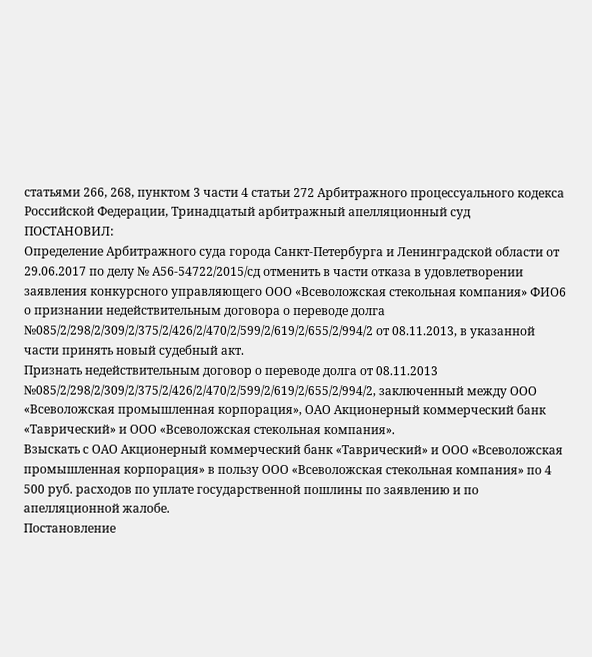статьями 266, 268, пунктом 3 части 4 статьи 272 Арбитражного процессуального кодекса Российской Федерации, Тринадцатый арбитражный апелляционный суд
ПОСТАНОВИЛ:
Определение Арбитражного суда города Санкт-Петербурга и Ленинградской области от 29.06.2017 по делу № А56-54722/2015/сд отменить в части отказа в удовлетворении заявления конкурсного управляющего ООО «Всеволожская стекольная компания» ФИО6 о признании недействительным договора о переводе долга №085/2/298/2/309/2/375/2/426/2/470/2/599/2/619/2/655/2/994/2 от 08.11.2013, в указанной части принять новый судебный акт.
Признать недействительным договор о переводе долга от 08.11.2013 №085/2/298/2/309/2/375/2/426/2/470/2/599/2/619/2/655/2/994/2, заключенный между ООО «Всеволожская промышленная корпорация», ОАО Акционерный коммерческий банк «Таврический» и ООО «Всеволожская стекольная компания».
Взыскать с ОАО Акционерный коммерческий банк «Таврический» и ООО «Всеволожская промышленная корпорация» в пользу ООО «Всеволожская стекольная компания» по 4 500 руб. расходов по уплате государственной пошлины по заявлению и по апелляционной жалобе.
Постановление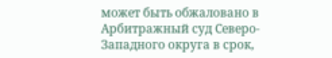может быть обжаловано в Арбитражный суд Северо-Западного округа в срок,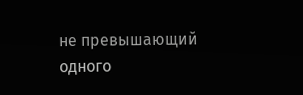не превышающий одного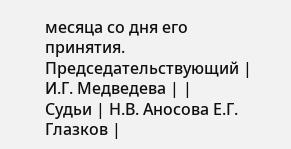месяца со дня его принятия.
Председательствующий | И.Г. Медведева | |
Судьи | Н.В. Аносова Е.Г. Глазков |